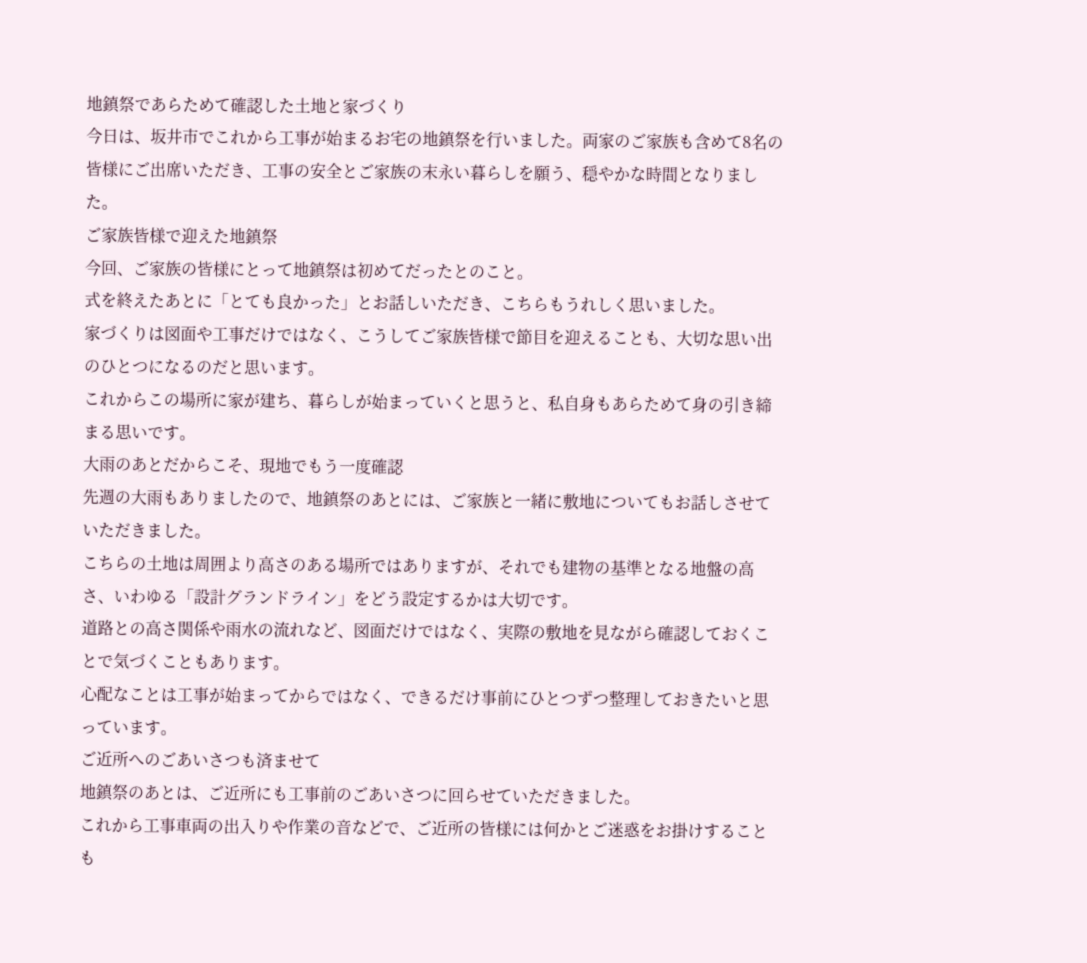地鎮祭であらためて確認した土地と家づくり
今日は、坂井市でこれから工事が始まるお宅の地鎮祭を行いました。両家のご家族も含めて8名の皆様にご出席いただき、工事の安全とご家族の末永い暮らしを願う、穏やかな時間となりました。
ご家族皆様で迎えた地鎮祭
今回、ご家族の皆様にとって地鎮祭は初めてだったとのこと。
式を終えたあとに「とても良かった」とお話しいただき、こちらもうれしく思いました。
家づくりは図面や工事だけではなく、こうしてご家族皆様で節目を迎えることも、大切な思い出のひとつになるのだと思います。
これからこの場所に家が建ち、暮らしが始まっていくと思うと、私自身もあらためて身の引き締まる思いです。
大雨のあとだからこそ、現地でもう一度確認
先週の大雨もありましたので、地鎮祭のあとには、ご家族と一緒に敷地についてもお話しさせていただきました。
こちらの土地は周囲より高さのある場所ではありますが、それでも建物の基準となる地盤の高さ、いわゆる「設計グランドライン」をどう設定するかは大切です。
道路との高さ関係や雨水の流れなど、図面だけではなく、実際の敷地を見ながら確認しておくことで気づくこともあります。
心配なことは工事が始まってからではなく、できるだけ事前にひとつずつ整理しておきたいと思っています。
ご近所へのごあいさつも済ませて
地鎮祭のあとは、ご近所にも工事前のごあいさつに回らせていただきました。
これから工事車両の出入りや作業の音などで、ご近所の皆様には何かとご迷惑をお掛けすることも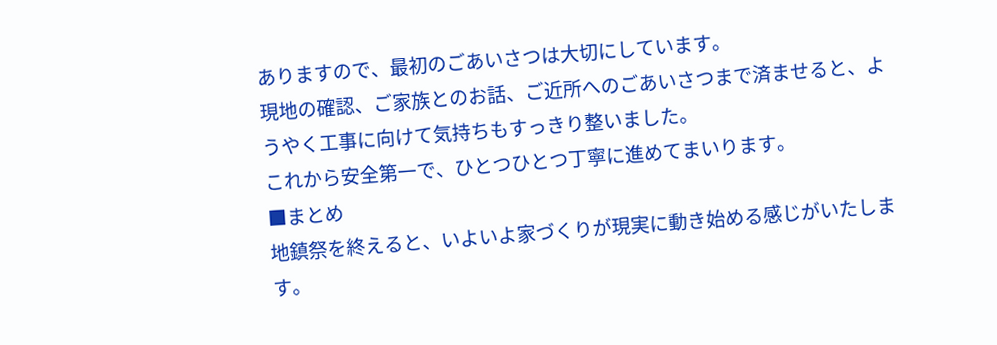ありますので、最初のごあいさつは大切にしています。
現地の確認、ご家族とのお話、ご近所へのごあいさつまで済ませると、ようやく工事に向けて気持ちもすっきり整いました。
これから安全第一で、ひとつひとつ丁寧に進めてまいります。
■まとめ
地鎮祭を終えると、いよいよ家づくりが現実に動き始める感じがいたします。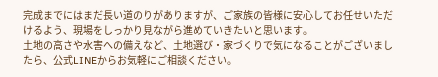完成までにはまだ長い道のりがありますが、ご家族の皆様に安心してお任せいただけるよう、現場をしっかり見ながら進めていきたいと思います。
土地の高さや水害への備えなど、土地選び・家づくりで気になることがございましたら、公式LINEからお気軽にご相談ください。